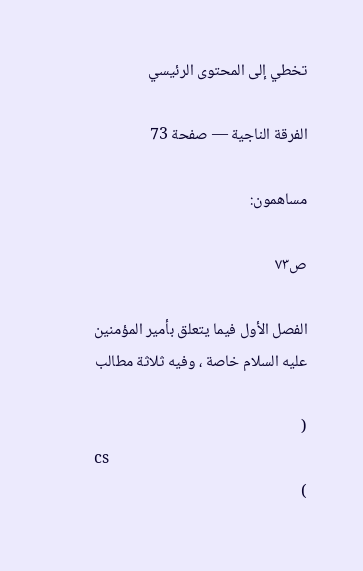تخطي إلى المحتوى الرئيسي

الفرقة الناجية — صفحة 73

مساهمون:

ص٧٣

الفصل الأول فيما يتعلق بأمير المؤمنين عليه السلام خاصة ، وفيه ثلاثة مطالب

(
cs
)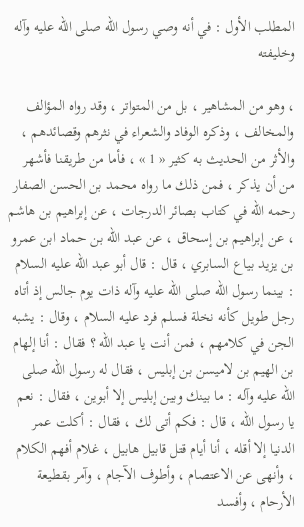المطلب الأول : في أنه وصي رسول الله صلى الله عليه وآله وخليفته

، وهو من المشاهير ، بل من المتواتر ، وقد رواه المؤالف والمخالف ، وذكره الوفاد والشعراء في نثرهم وقصائدهم ، والأثر من الحديث به كثير « 1 » ، فأما من طريقنا فأشهر من أن يذكر ، فمن ذلك ما رواه محمد بن الحسن الصفار رحمه الله في كتاب بصائر الدرجات ، عن إبراهيم بن هاشم ، عن إبراهيم بن إسحاق ، عن عبد الله بن حماد ابن عمرو بن يزيد بياع السابري ، قال : قال أبو عبد الله عليه السلام : بينما رسول الله صلى الله عليه وآله ذات يوم جالس إذ أتاه رجل طويل كأنه نخلة فسلم فرد عليه السلام ، وقال : يشبه الجن في كلامهم ، فمن أنت يا عبد الله ؟ فقال : أنا إلهام بن الهيم بن لاميسن بن إبليس ، فقال له رسول الله صلى الله عليه وآله : ما بينك وبين إبليس إلا أبوين ، فقال : نعم يا رسول الله ، قال : فكم أتى لك ، فقال : أكلت عمر الدنيا إلا أقله ، أنا أيام قتل قابيل هابيل ، غلام أفهم الكلام ، وأنهى عن الاعتصام ، وأطوف الآجام ، وآمر بقطيعة الأرحام ، وأفسد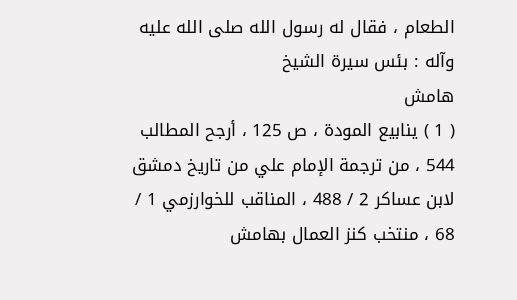الطعام ، فقال له رسول الله صلى الله عليه وآله : بئس سيرة الشيخ
هامش
( 1 ) ينابيع المودة ، ص 125 ، أرجح المطالب 544 ، من ترجمة الإمام علي من تاريخ دمشق لابن عساكر 2 / 488 ، المناقب للخوارزمي 1 / 68 ، منتخب كنز العمال بهامش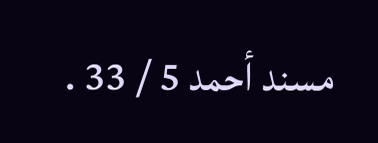مسند أحمد 5 / 33 .